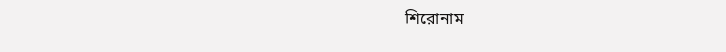শিরোনাম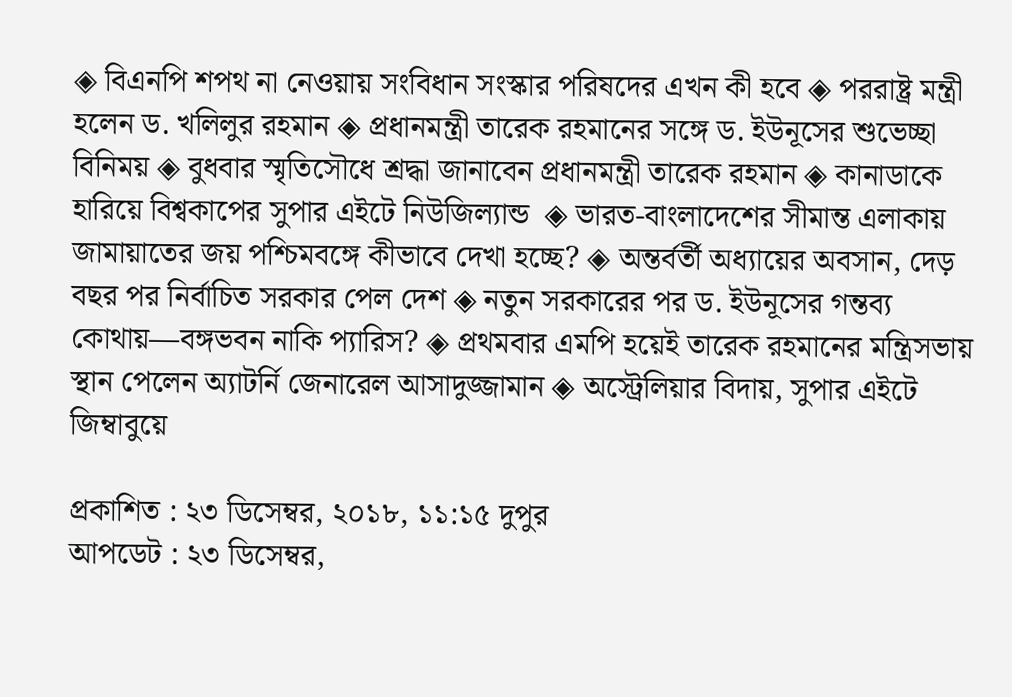◈ বিএনপি শপথ না নেওয়ায় সংবিধান সংস্কার পরিষদের এখন কী হবে ◈ পররাষ্ট্র মন্ত্রী হলেন ড. খলিলুর রহমান ◈ প্রধানমন্ত্রী তারেক রহমানের সঙ্গে ড. ইউনূসের শুভেচ্ছা বিনিময় ◈ বুধবার স্মৃতিসৌধে শ্রদ্ধা জানাবেন প্রধানমন্ত্রী তারেক রহমান ◈ কানাডাকে হা‌রি‌য়ে বিশ্বকা‌পের সুপার এইটে নিউজিল্যান্ড  ◈ ভারত-বাংলাদেশের সীমান্ত এলাকায় জামায়াতের জয় পশ্চিমবঙ্গে কীভাবে দেখা হচ্ছে? ◈ অন্তর্বর্তী অধ্যায়ের অবসান, দেড় বছর পর নির্বাচিত সরকার পেল দেশ ◈ নতুন সরকারের পর ড. ইউনূসের গন্তব্য কোথায়—বঙ্গভবন নাকি প্যারিস? ◈ প্রথমবার এমপি হয়েই তারেক রহমানের মন্ত্রিসভায় স্থান পেলেন অ্যাটর্নি জেনারেল আসাদুজ্জামান ◈ অস্ট্রেলিয়ার বিদায়, সুপার এইটে জিম্বাবুয়ে

প্রকাশিত : ২৩ ডিসেম্বর, ২০১৮, ১১:১৫ দুপুর
আপডেট : ২৩ ডিসেম্বর,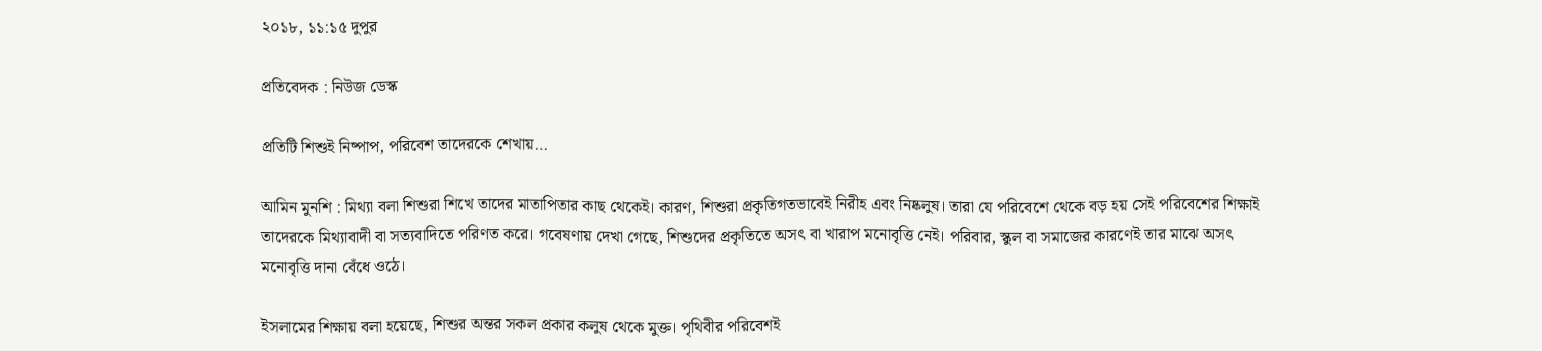২০১৮, ১১:১৫ দুপুর

প্রতিবেদক : নিউজ ডেস্ক

প্রতিটি শিশুই নিষ্পাপ, পরিবেশ তাদেরকে শেখায়…

আমিন মুনশি : মিথ্যা বলা শিশুরা শিখে তাদের মাতাপিতার কাছ থেকেই। কারণ, শিশুরা প্রকৃতিগতভাবেই নিরীহ এবং নিষ্কলুষ। তারা যে পরিবেশে থেকে বড় হয় সেই পরিবেশের শিক্ষাই তাদেরকে মিথ্যাবাদী বা সত্যবাদিতে পরিণত করে। গবেষণায় দেখা গেছে, শিশুদের প্রকৃতিতে অসৎ বা খারাপ মনোবৃত্তি নেই। পরিবার, স্কুল বা সমাজের কারণেই তার মাঝে অসৎ মনোবৃত্তি দানা বেঁধে ওঠে।

ইসলামের শিক্ষায় বলা হয়েছে, শিশুর অন্তর সকল প্রকার কলুষ থেকে মুক্ত। পৃথিবীর পরিবেশই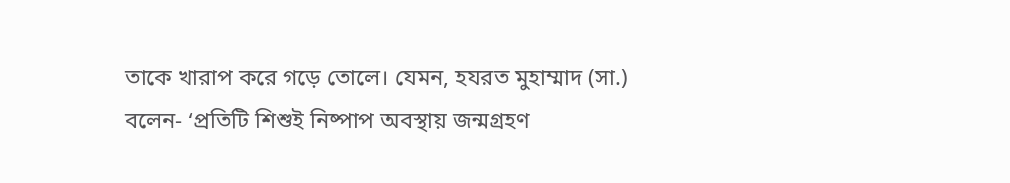তাকে খারাপ করে গড়ে তোলে। যেমন, হযরত মুহাম্মাদ (সা.) বলেন- ‘প্রতিটি শিশুই নিষ্পাপ অবস্থায় জন্মগ্রহণ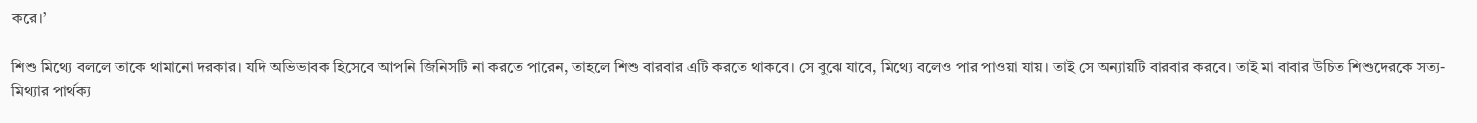করে।’

শিশু মিথ্যে বললে তাকে থামানো দরকার। যদি অভিভাবক হিসেবে আপনি জিনিসটি না করতে পারেন, তাহলে শিশু বারবার এটি করতে থাকবে। সে বুঝে যাবে, মিথ্যে বলেও পার পাওয়া যায়। তাই সে অন্যায়টি বারবার করবে। তাই মা বাবার উচিত শিশুদেরকে সত্য-মিথ্যার পার্থক্য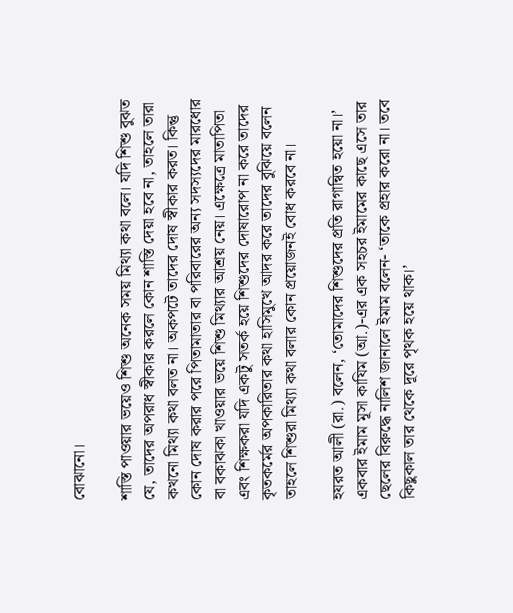বোঝানো।

শাস্তি পাওয়ার ভয়েও শিশু অনেক সময় মিথ্যা কথা বলে। যদি শিশু বুঝত যে, তাদের অপরাধ স্বীকার করলে কোন শাস্তি দেয়া হবে না, তাহলে তারা কখনো মিথ্যা কথা বলত না। অকপটে তাদের দোষ স্বীকার করত। কিন্তু কোন দোষ করার পরে পিতামাতার বা পরিবারের অন্য সদস্যদের মারধোর বা বকাঝকা খাওয়ার ভয়ে শিশু মিথ্যার আশ্রয় নেয়। এক্ষেত্রে মাতাপিতা এবং শিক্ষকরা যদি একটু সতর্ক হয়ে শিশুদের দোষারোপ না করে তাদের কৃতকর্মের অপকারিতার কথা হাসিমুখে আদর করে তাদের বুঝিয়ে বলেন তাহলে শিশুরা মিথ্যা কথা বলার কোন প্রয়োজনই বোধ করবে না।

হযরত আলী (রা.) বলেন, ‘তোমাদের শিশুদের প্রতি রাগান্বিত হয়ো না।’ একবার ইমাম মূসা কাযিম (আ.)-এর এক সহচর ইমামের কাছে এসে তার ছেলের বিরুদ্ধে নালিশ জানালে ইমাম বলেন- ‘তাকে প্রহার করো না। তবে কিছুকাল তার থেকে দূরে পৃথক হয়ে থাক।’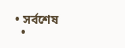• সর্বশেষ
  •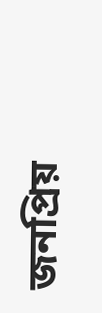জনপ্রিয়